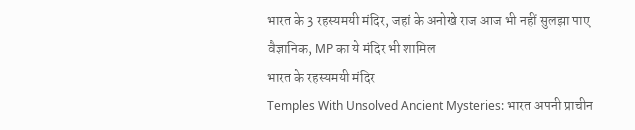भारत के 3 रहस्यमयी मंदिर, जहां के अनोखे राज आज भी नहीं सुलझा पाए वैज्ञानिक, MP का ये मंदिर भी शामिल
भारत के रहस्यमयी मंदिर
Temples With Unsolved Ancient Mysteries: भारत अपनी प्राचीन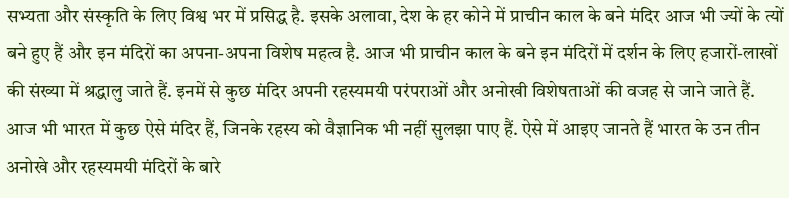सभ्यता और संस्कृति के लिए विश्व भर में प्रसिद्ध है. इसके अलावा, देश के हर कोने में प्राचीन काल के बने मंदिर आज भी ज्यों के त्यों बने हुए हैं और इन मंदिरों का अपना-अपना विशेष महत्व है. आज भी प्राचीन काल के बने इन मंदिरों में दर्शन के लिए हजारों-लाखों की संख्या में श्रद्धालु जाते हैं. इनमें से कुछ मंदिर अपनी रहस्यमयी परंपराओं और अनोखी विशेषताओं की वजह से जाने जाते हैं. आज भी भारत में कुछ ऐसे मंदिर हैं, जिनके रहस्य को वैज्ञानिक भी नहीं सुलझा पाए हैं. ऐसे में आइए जानते हैं भारत के उन तीन अनोखे और रहस्यमयी मंदिरों के बारे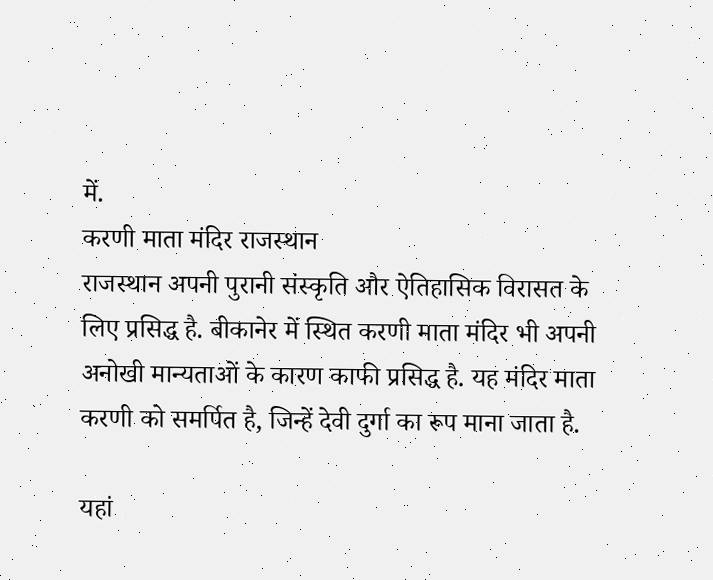में.
करणी माता मंदिर राजस्थान
राजस्थान अपनी पुरानी संस्कृति और ऐतिहासिक विरासत के लिए प्रसिद्ध है. बीकानेर में स्थित करणी माता मंदिर भी अपनी अनोखी मान्यताओं के कारण काफी प्रसिद्ध है. यह मंदिर माता करणी को समर्पित है, जिन्हें देवी दुर्गा का रूप माना जाता है.

यहां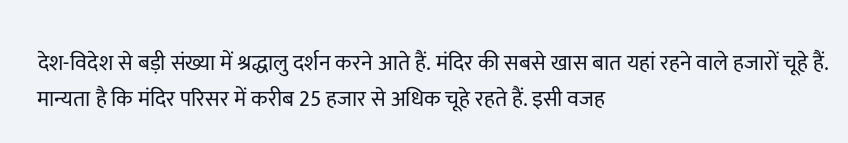देश-विदेश से बड़ी संख्या में श्रद्धालु दर्शन करने आते हैं. मंदिर की सबसे खास बात यहां रहने वाले हजारों चूहे हैं. मान्यता है कि मंदिर परिसर में करीब 25 हजार से अधिक चूहे रहते हैं. इसी वजह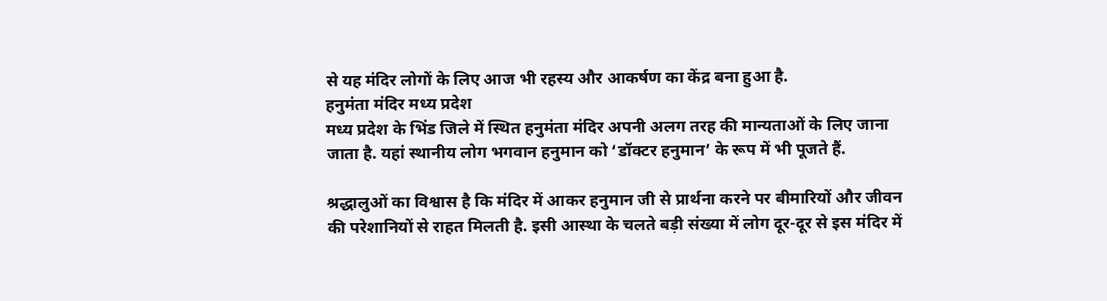से यह मंदिर लोगों के लिए आज भी रहस्य और आकर्षण का केंद्र बना हुआ है.
हनुमंता मंदिर मध्य प्रदेश
मध्य प्रदेश के भिंड जिले में स्थित हनुमंता मंदिर अपनी अलग तरह की मान्यताओं के लिए जाना जाता है. यहां स्थानीय लोग भगवान हनुमान को ‘डॉक्टर हनुमान’ के रूप में भी पूजते हैं.

श्रद्धालुओं का विश्वास है कि मंदिर में आकर हनुमान जी से प्रार्थना करने पर बीमारियों और जीवन की परेशानियों से राहत मिलती है. इसी आस्था के चलते बड़ी संख्या में लोग दूर-दूर से इस मंदिर में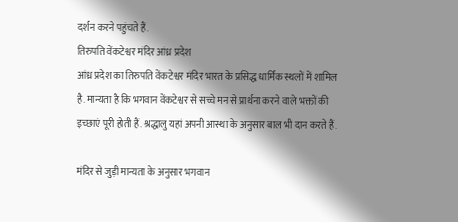दर्शन करने पहुंचते हैं.
तिरुपति वेंकटेश्वर मंदिर आंध्र प्रदेश
आंध्र प्रदेश का तिरुपति वेंकटेश्वर मंदिर भारत के प्रसिद्ध धार्मिक स्थलों में शामिल है. मान्यता है कि भगवान वेंकटेश्वर से सच्चे मन से प्रार्थना करने वाले भक्तों की इच्छाएं पूरी होती हैं. श्रद्धालु यहां अपनी आस्था के अनुसार बाल भी दान करते हैं.

मंदिर से जुड़ी मान्यता के अनुसार भगवान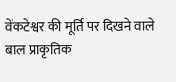वेंकटेश्वर की मूर्ति पर दिखने वाले बाल प्राकृतिक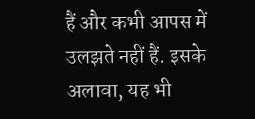हैं और कभी आपस में उलझते नहीं हैं. इसके अलावा, यह भी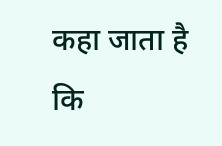कहा जाता है कि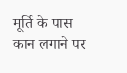मूर्ति के पास कान लगाने पर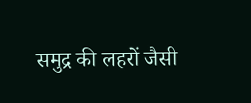समुद्र की लहरों जैसी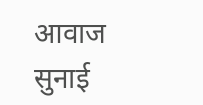आवाज सुनाई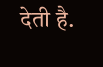देती है.